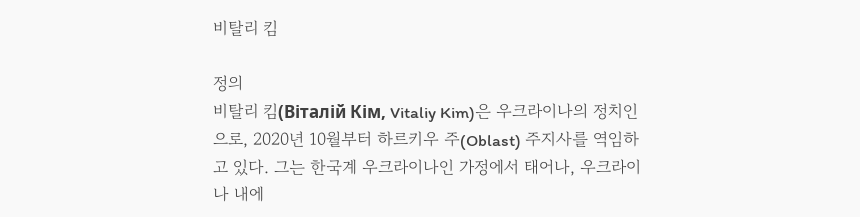비탈리 킴

정의
비탈리 킴(Віталій Кім, Vitaliy Kim)은 우크라이나의 정치인으로, 2020년 10월부터 하르키우 주(Oblast) 주지사를 역임하고 있다. 그는 한국계 우크라이나인 가정에서 태어나, 우크라이나 내에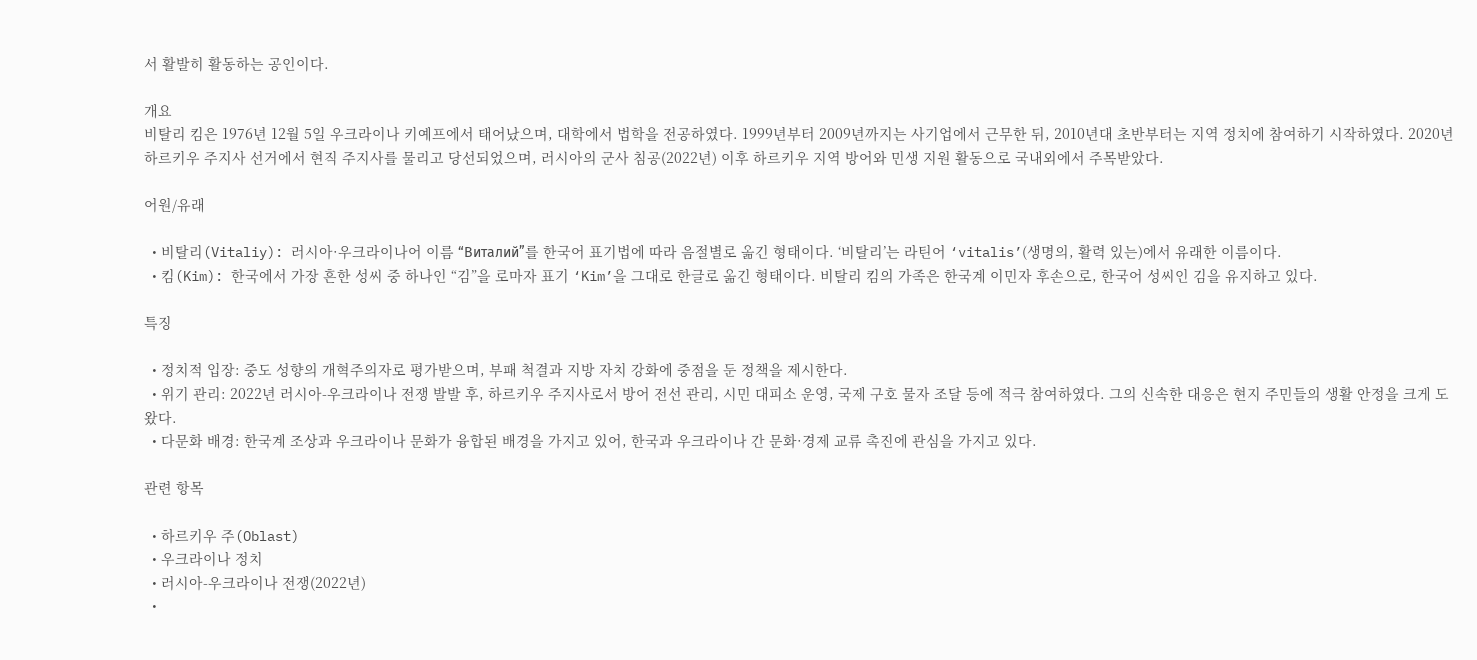서 활발히 활동하는 공인이다.

개요
비탈리 킴은 1976년 12월 5일 우크라이나 키예프에서 태어났으며, 대학에서 법학을 전공하였다. 1999년부터 2009년까지는 사기업에서 근무한 뒤, 2010년대 초반부터는 지역 정치에 참여하기 시작하였다. 2020년 하르키우 주지사 선거에서 현직 주지사를 물리고 당선되었으며, 러시아의 군사 침공(2022년) 이후 하르키우 지역 방어와 민생 지원 활동으로 국내외에서 주목받았다.

어원/유래

  • 비탈리(Vitaliy): 러시아·우크라이나어 이름 “Виталий”를 한국어 표기법에 따라 음절별로 옮긴 형태이다. ‘비탈리’는 라틴어 ‘vitalis’(생명의, 활력 있는)에서 유래한 이름이다.
  • 킴(Kim): 한국에서 가장 흔한 성씨 중 하나인 “김”을 로마자 표기 ‘Kim’을 그대로 한글로 옮긴 형태이다. 비탈리 킴의 가족은 한국계 이민자 후손으로, 한국어 성씨인 김을 유지하고 있다.

특징

  • 정치적 입장: 중도 성향의 개혁주의자로 평가받으며, 부패 척결과 지방 자치 강화에 중점을 둔 정책을 제시한다.
  • 위기 관리: 2022년 러시아-우크라이나 전쟁 발발 후, 하르키우 주지사로서 방어 전선 관리, 시민 대피소 운영, 국제 구호 물자 조달 등에 적극 참여하였다. 그의 신속한 대응은 현지 주민들의 생활 안정을 크게 도왔다.
  • 다문화 배경: 한국계 조상과 우크라이나 문화가 융합된 배경을 가지고 있어, 한국과 우크라이나 간 문화·경제 교류 촉진에 관심을 가지고 있다.

관련 항목

  • 하르키우 주(Oblast)
  • 우크라이나 정치
  • 러시아-우크라이나 전쟁(2022년)
  •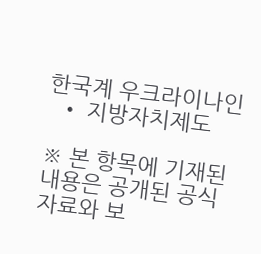한국계 우크라이나인
  • 지방자치제도

※ 본 항목에 기재된 내용은 공개된 공식 자료와 보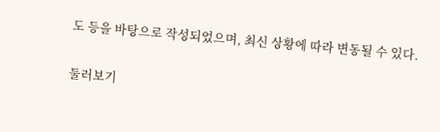도 등을 바탕으로 작성되었으며, 최신 상황에 따라 변동될 수 있다.

둘러보기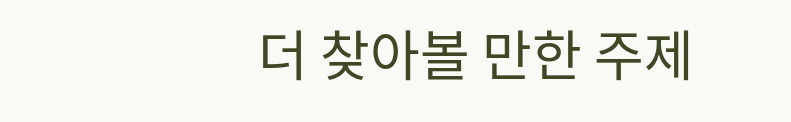더 찾아볼 만한 주제